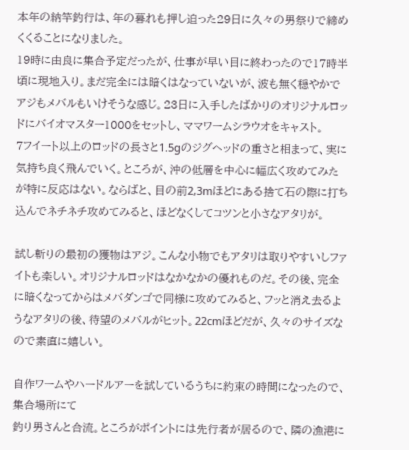本年の納竿釣行は、年の暮れも押し迫った29日に久々の男祭りで締めくくることになりました。
19時に由良に集合予定だったが、仕事が早い目に終わったので17時半頃に現地入り。まだ完全には暗くはなっていないが、波も無く穏やかでアジもメバルもいけそうな感じ。23日に入手したばかりのオリジナルロッドにバイオマスター1000をセットし、ママワームシラウオをキャスト。
7フイート以上のロッドの長さと1.5gのジグヘッドの重さと相まって、実に気持ち良く飛んでいく。ところが、沖の低層を中心に幅広く攻めてみたが特に反応はない。ならばと、目の前2,3mほどにある捨て石の際に打ち込んでネチネチ攻めてみると、ほどなくしてコツンと小さなアタリが。

試し斬りの最初の獲物はアジ。こんな小物でもアタリは取りやすいしファイトも楽しい。オリジナルロッドはなかなかの優れものだ。その後、完全に暗くなってからはメバダンゴで同様に攻めてみると、フッと消え去るようなアタリの後、待望のメバルがヒット。22cmほどだが、久々のサイズなので素直に嬉しい。

自作ワームやハードルアーを試しているうちに約束の時間になったので、集合場所にて
釣り男さんと合流。ところがポイントには先行者が居るので、隣の漁港に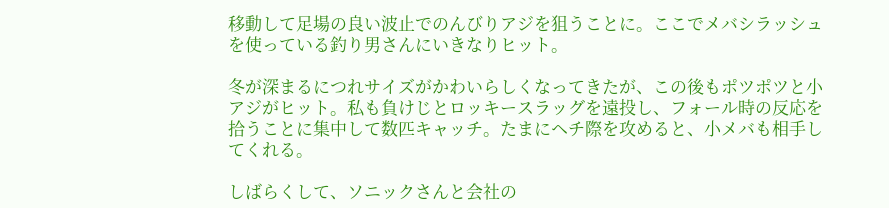移動して足場の良い波止でのんびりアジを狙うことに。ここでメバシラッシュを使っている釣り男さんにいきなりヒット。

冬が深まるにつれサイズがかわいらしくなってきたが、この後もポツポツと小アジがヒット。私も負けじとロッキースラッグを遠投し、フォール時の反応を拾うことに集中して数匹キャッチ。たまにヘチ際を攻めると、小メバも相手してくれる。

しばらくして、ソニックさんと会社の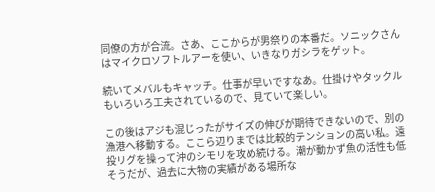同僚の方が合流。さあ、ここからが男祭りの本番だ。ソニックさんはマイクロソフトルアーを使い、いきなりガシラをゲット。

続いてメバルもキャッチ。仕事が早いですなあ。仕掛けやタックルもいろいろ工夫されているので、見ていて楽しい。

この後はアジも混じったがサイズの伸びが期待できないので、別の漁港へ移動する。ここら辺りまでは比較的テンションの高い私。遠投リグを操って沖のシモリを攻め続ける。潮が動かず魚の活性も低そうだが、過去に大物の実績がある場所な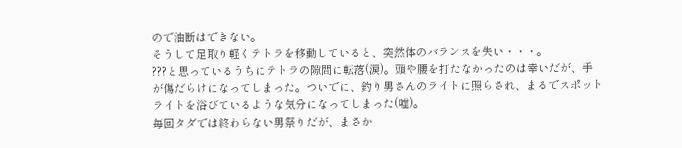ので油断はできない。
そうして足取り軽くテトラを移動していると、突然体のバランスを失い・・・。
???と思っているうちにテトラの隙間に転落(涙)。頭や腰を打たなかったのは幸いだが、手が傷だらけになってしまった。ついでに、釣り男さんのライトに照らされ、まるでスポットライトを浴びているような気分になってしまった(嘘)。
毎回タダでは終わらない男祭りだが、まさか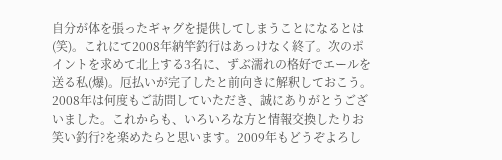自分が体を張ったギャグを提供してしまうことになるとは(笑)。これにて2008年納竿釣行はあっけなく終了。次のポイントを求めて北上する3名に、ずぶ濡れの格好でエールを送る私(爆)。厄払いが完了したと前向きに解釈しておこう。
2008年は何度もご訪問していただき、誠にありがとうございました。これからも、いろいろな方と情報交換したりお笑い釣行?を楽めたらと思います。2009年もどうぞよろし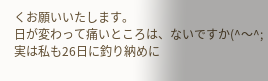くお願いいたします。
日が変わって痛いところは、ないですか(^〜^;
実は私も26日に釣り納めに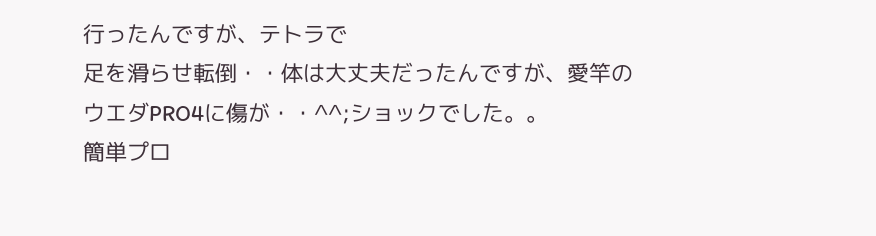行ったんですが、テトラで
足を滑らせ転倒・・体は大丈夫だったんですが、愛竿の
ウエダPRO4に傷が・・^^;ショックでした。。
簡単プロ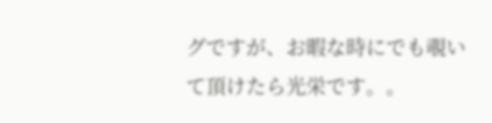グですが、お暇な時にでも覗いて頂けたら光栄です。。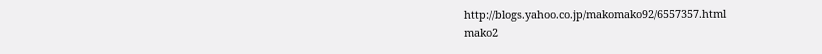http://blogs.yahoo.co.jp/makomako92/6557357.html
mako2